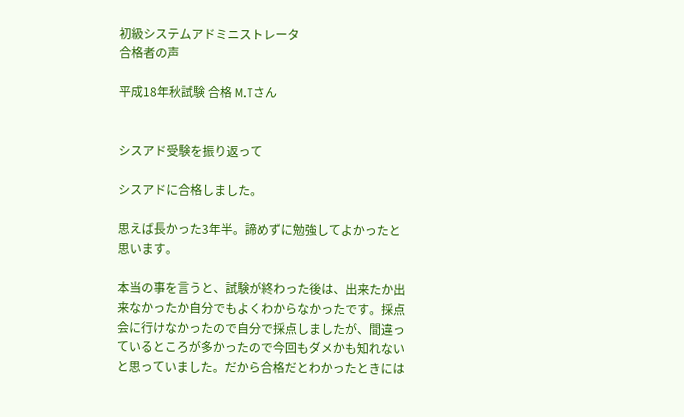初級システムアドミニストレータ
合格者の声

平成18年秋試験 合格 M.Tさん


シスアド受験を振り返って

シスアドに合格しました。

思えば長かった3年半。諦めずに勉強してよかったと思います。

本当の事を言うと、試験が終わった後は、出来たか出来なかったか自分でもよくわからなかったです。採点会に行けなかったので自分で採点しましたが、間違っているところが多かったので今回もダメかも知れないと思っていました。だから合格だとわかったときには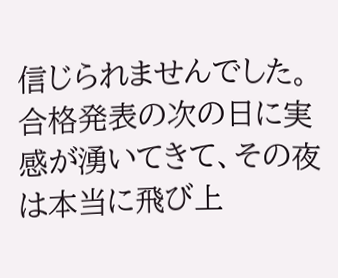信じられませんでした。合格発表の次の日に実感が湧いてきて、その夜は本当に飛び上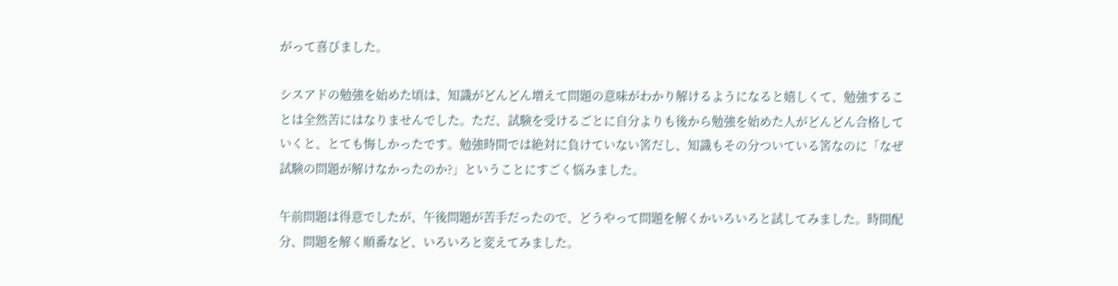がって喜びました。

シスアドの勉強を始めた頃は、知識がどんどん増えて問題の意味がわかり解けるようになると嬉しくて、勉強することは全然苦にはなりませんでした。ただ、試験を受けるごとに自分よりも後から勉強を始めた人がどんどん合格していくと、とても悔しかったです。勉強時間では絶対に負けていない筈だし、知識もその分ついている筈なのに「なぜ試験の問題が解けなかったのか?」ということにすごく悩みました。

午前問題は得意でしたが、午後問題が苦手だったので、どうやって問題を解くかいろいろと試してみました。時間配分、問題を解く順番など、いろいろと変えてみました。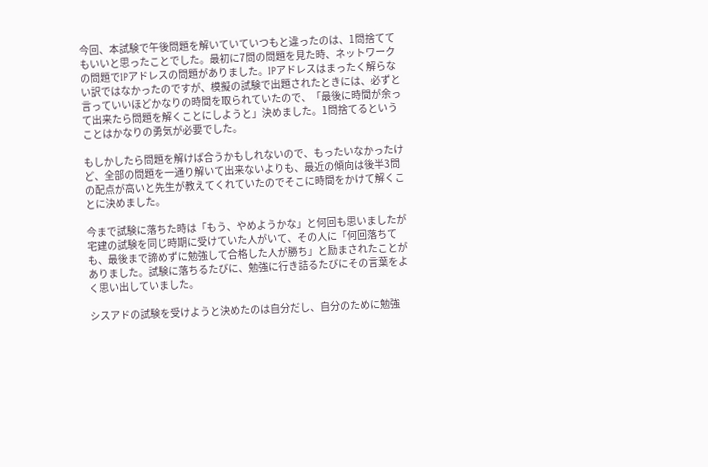今回、本試験で午後問題を解いていていつもと違ったのは、1問捨ててもいいと思ったことでした。最初に7問の問題を見た時、ネットワークの問題でIPアドレスの問題がありました。IPアドレスはまったく解らない訳ではなかったのですが、模擬の試験で出題されたときには、必ずと言っていいほどかなりの時間を取られていたので、「最後に時間が余って出来たら問題を解くことにしようと」決めました。1問捨てるということはかなりの勇気が必要でした。

もしかしたら問題を解けば合うかもしれないので、もったいなかったけど、全部の問題を一通り解いて出来ないよりも、最近の傾向は後半3問の配点が高いと先生が教えてくれていたのでそこに時間をかけて解くことに決めました。

今まで試験に落ちた時は「もう、やめようかな」と何回も思いましたが宅建の試験を同じ時期に受けていた人がいて、その人に「何回落ちても、最後まで諦めずに勉強して合格した人が勝ち」と励まされたことがありました。試験に落ちるたびに、勉強に行き詰るたびにその言葉をよく思い出していました。

シスアドの試験を受けようと決めたのは自分だし、自分のために勉強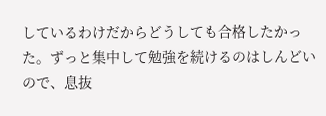しているわけだからどうしても合格したかった。ずっと集中して勉強を続けるのはしんどいので、息抜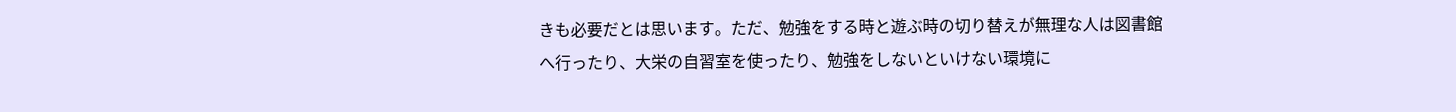きも必要だとは思います。ただ、勉強をする時と遊ぶ時の切り替えが無理な人は図書館へ行ったり、大栄の自習室を使ったり、勉強をしないといけない環境に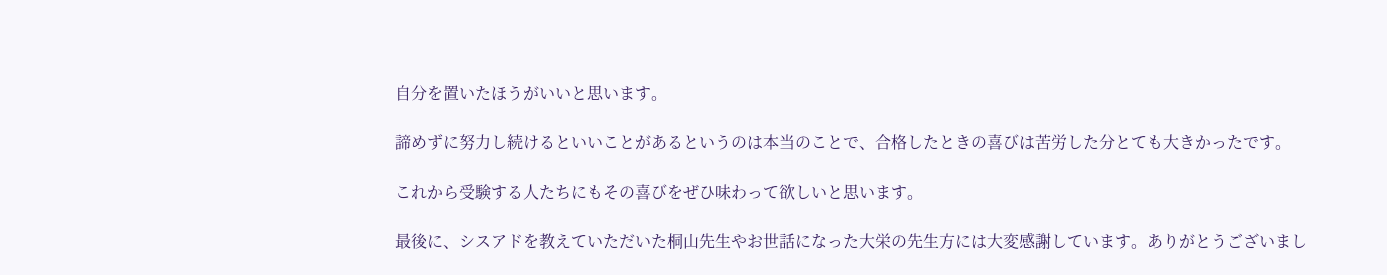自分を置いたほうがいいと思います。

諦めずに努力し続けるといいことがあるというのは本当のことで、合格したときの喜びは苦労した分とても大きかったです。

これから受験する人たちにもその喜びをぜひ味わって欲しいと思います。

最後に、シスアドを教えていただいた桐山先生やお世話になった大栄の先生方には大変感謝しています。ありがとうございまし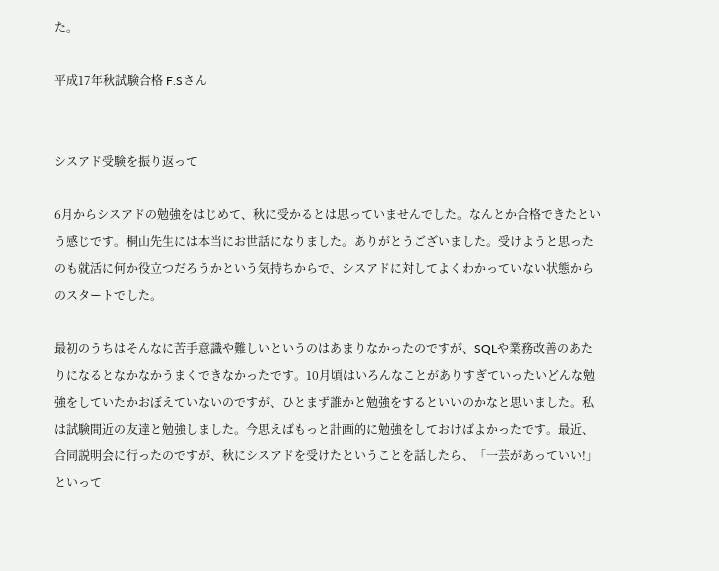た。

平成17年秋試験合格 F.Sさん


シスアド受験を振り返って

6月からシスアドの勉強をはじめて、秋に受かるとは思っていませんでした。なんとか合格できたという感じです。桐山先生には本当にお世話になりました。ありがとうございました。受けようと思ったのも就活に何か役立つだろうかという気持ちからで、シスアドに対してよくわかっていない状態からのスタートでした。

最初のうちはそんなに苦手意識や難しいというのはあまりなかったのですが、SQLや業務改善のあたりになるとなかなかうまくできなかったです。10月頃はいろんなことがありすぎていったいどんな勉強をしていたかおぼえていないのですが、ひとまず誰かと勉強をするといいのかなと思いました。私は試験間近の友達と勉強しました。今思えばもっと計画的に勉強をしておけばよかったです。最近、合同説明会に行ったのですが、秋にシスアドを受けたということを話したら、「一芸があっていい!」といって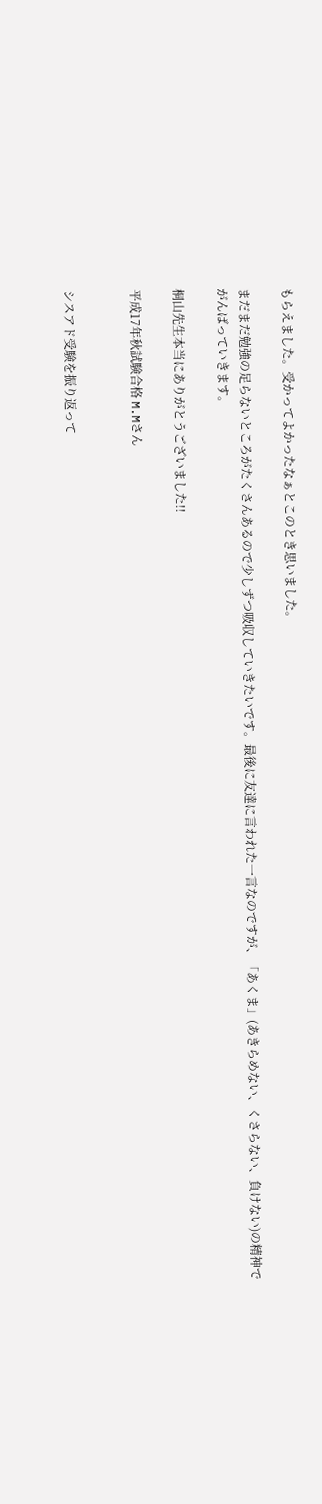もらえました。受かってよかったなぁとこのとき思いました。

まだまだ勉強の足らないところがたくさんあるので少しずつ吸収していきたいです。最後に友達に言われた一言なのですが、「あくま」(あきらめない、くさらない、負けない)の精神でがんばっていきます。

桐山先生本当にありがとうございました!!

平成17年秋試験合格 M.Mさん


シスアド受験を振り返って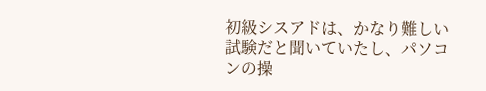初級シスアドは、かなり難しい試験だと聞いていたし、パソコンの操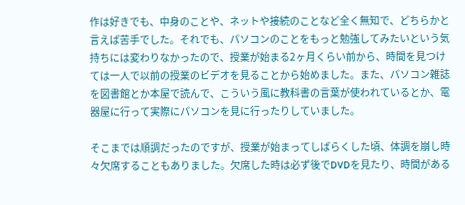作は好きでも、中身のことや、ネットや接続のことなど全く無知で、どちらかと言えば苦手でした。それでも、パソコンのことをもっと勉強してみたいという気持ちには変わりなかったので、授業が始まる2ヶ月くらい前から、時間を見つけては一人で以前の授業のビデオを見ることから始めました。また、パソコン雑誌を図書館とか本屋で読んで、こういう風に教科書の言葉が使われているとか、電器屋に行って実際にパソコンを見に行ったりしていました。

そこまでは順調だったのですが、授業が始まってしばらくした頃、体調を崩し時々欠席することもありました。欠席した時は必ず後でDVDを見たり、時間がある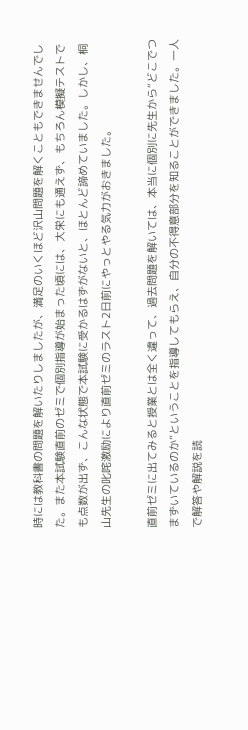時には教科書の問題を解いたりしましたが、満足のいくほど沢山問題を解くこともできませんでした。また本試験直前のゼミで個別指導が始まった頃には、大栄にも通えず、もちろん模擬テストでも点数が出ず、こんな状態で本試験に受かるはずがないと、ほとんど諦めていました。しかし、桐山先生の叱咤激励により直前ゼミのラスト2日前にやっとやる気力がおきました。

直前ゼミに出てみると授業とは全く違って、過去問題を解いては、本当に個別に先生から“どこでつまずいているのか”ということを指導してもらえ、自分の不得意部分を知ることができました。一人で解答や解説を読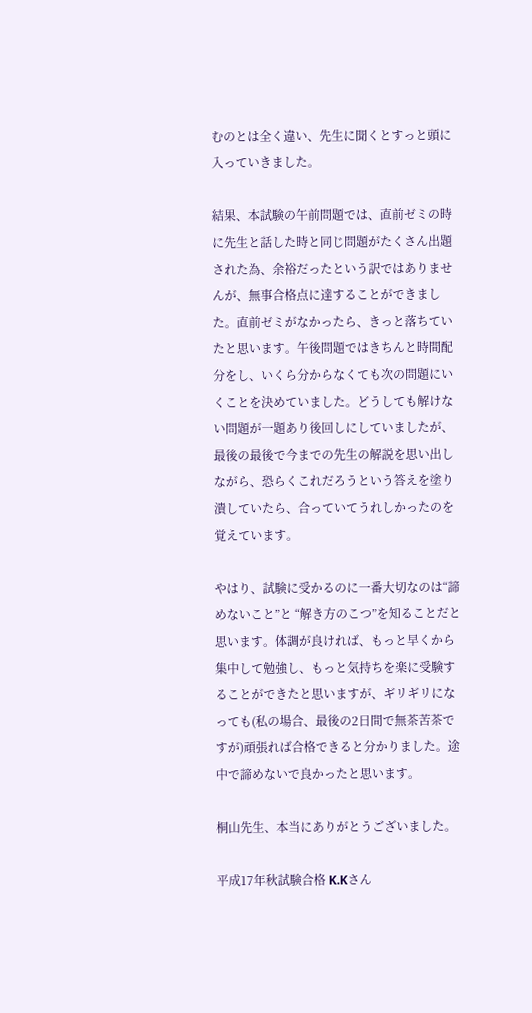むのとは全く違い、先生に聞くとすっと頭に入っていきました。

結果、本試験の午前問題では、直前ゼミの時に先生と話した時と同じ問題がたくさん出題された為、余裕だったという訳ではありませんが、無事合格点に達することができました。直前ゼミがなかったら、きっと落ちていたと思います。午後問題ではきちんと時間配分をし、いくら分からなくても次の問題にいくことを決めていました。どうしても解けない問題が一題あり後回しにしていましたが、最後の最後で今までの先生の解説を思い出しながら、恐らくこれだろうという答えを塗り潰していたら、合っていてうれしかったのを覚えています。

やはり、試験に受かるのに一番大切なのは“諦めないこと”と “解き方のこつ”を知ることだと思います。体調が良ければ、もっと早くから集中して勉強し、もっと気持ちを楽に受験することができたと思いますが、ギリギリになっても(私の場合、最後の2日間で無茶苦茶ですが)頑張れば合格できると分かりました。途中で諦めないで良かったと思います。

桐山先生、本当にありがとうございました。

平成17年秋試験合格 K.Kさん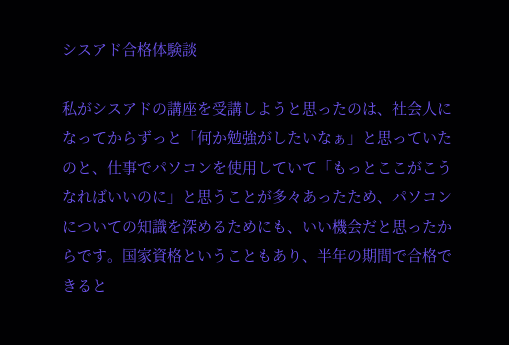シスアド合格体験談

私がシスアドの講座を受講しようと思ったのは、社会人になってからずっと「何か勉強がしたいなぁ」と思っていたのと、仕事でパソコンを使用していて「もっとここがこうなればいいのに」と思うことが多々あったため、パソコンについての知識を深めるためにも、いい機会だと思ったからです。国家資格ということもあり、半年の期間で合格できると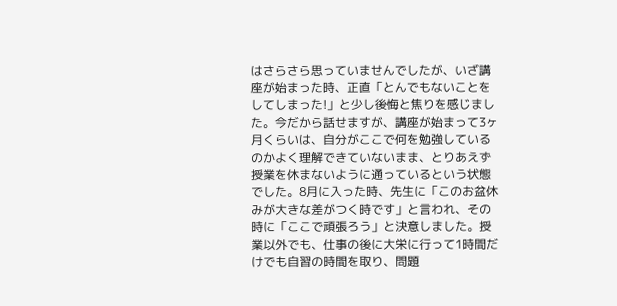はさらさら思っていませんでしたが、いざ講座が始まった時、正直「とんでもないことをしてしまった!」と少し後悔と焦りを感じました。今だから話せますが、講座が始まって3ヶ月くらいは、自分がここで何を勉強しているのかよく理解できていないまま、とりあえず授業を休まないように通っているという状態でした。8月に入った時、先生に「このお盆休みが大きな差がつく時です」と言われ、その時に「ここで頑張ろう」と決意しました。授業以外でも、仕事の後に大栄に行って1時間だけでも自習の時間を取り、問題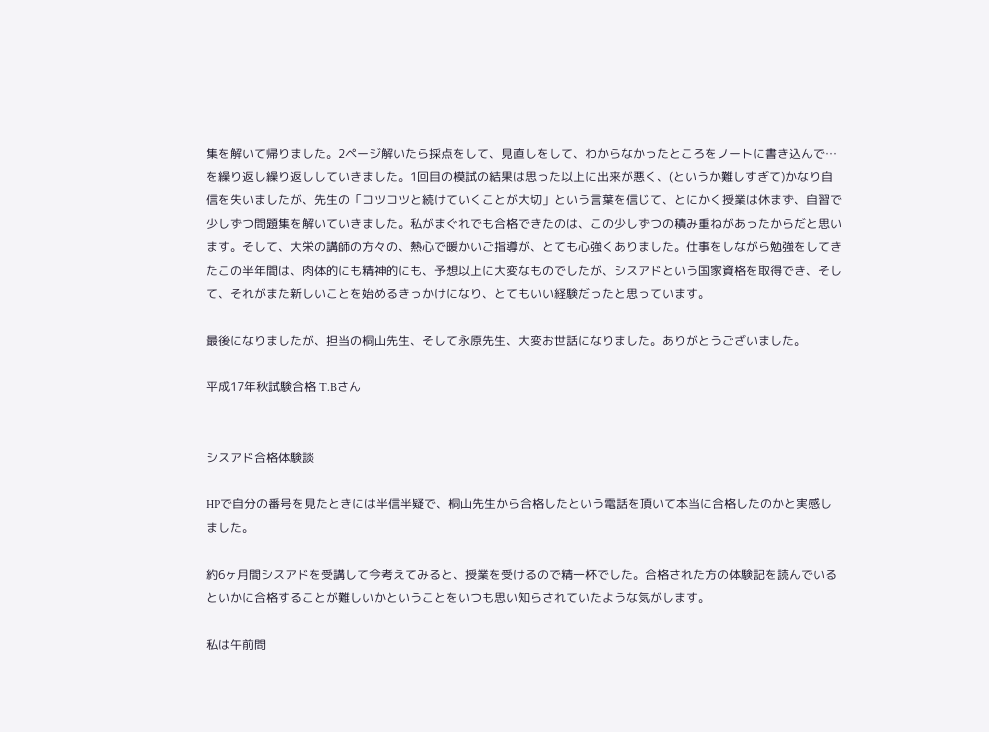集を解いて帰りました。2ページ解いたら採点をして、見直しをして、わからなかったところをノートに書き込んで…を繰り返し繰り返ししていきました。1回目の模試の結果は思った以上に出来が悪く、(というか難しすぎて)かなり自信を失いましたが、先生の「コツコツと続けていくことが大切」という言葉を信じて、とにかく授業は休まず、自習で少しずつ問題集を解いていきました。私がまぐれでも合格できたのは、この少しずつの積み重ねがあったからだと思います。そして、大栄の講師の方々の、熱心で暖かいご指導が、とても心強くありました。仕事をしながら勉強をしてきたこの半年間は、肉体的にも精神的にも、予想以上に大変なものでしたが、シスアドという国家資格を取得でき、そして、それがまた新しいことを始めるきっかけになり、とてもいい経験だったと思っています。

最後になりましたが、担当の桐山先生、そして永原先生、大変お世話になりました。ありがとうございました。

平成17年秋試験合格 T.Bさん


シスアド合格体験談

HPで自分の番号を見たときには半信半疑で、桐山先生から合格したという電話を頂いて本当に合格したのかと実感しました。

約6ヶ月間シスアドを受講して今考えてみると、授業を受けるので精一杯でした。合格された方の体験記を読んでいるといかに合格することが難しいかということをいつも思い知らされていたような気がします。

私は午前問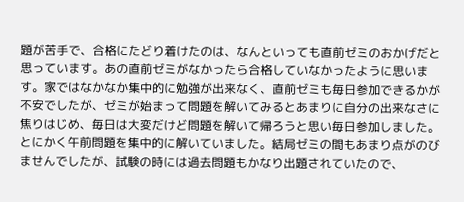題が苦手で、合格にたどり着けたのは、なんといっても直前ゼミのおかげだと思っています。あの直前ゼミがなかったら合格していなかったように思います。家ではなかなか集中的に勉強が出来なく、直前ゼミも毎日参加できるかが不安でしたが、ゼミが始まって問題を解いてみるとあまりに自分の出来なさに焦りはじめ、毎日は大変だけど問題を解いて帰ろうと思い毎日参加しました。とにかく午前問題を集中的に解いていました。結局ゼミの間もあまり点がのびませんでしたが、試験の時には過去問題もかなり出題されていたので、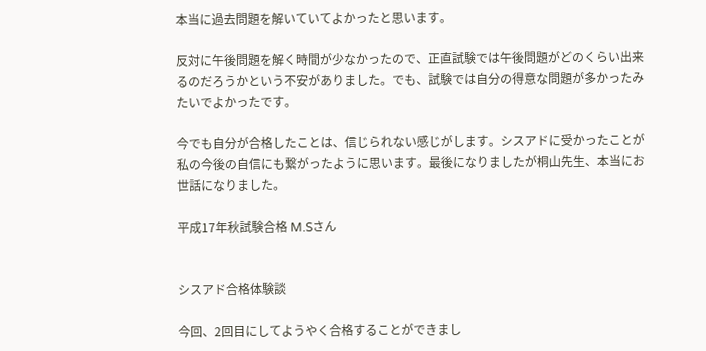本当に過去問題を解いていてよかったと思います。

反対に午後問題を解く時間が少なかったので、正直試験では午後問題がどのくらい出来るのだろうかという不安がありました。でも、試験では自分の得意な問題が多かったみたいでよかったです。

今でも自分が合格したことは、信じられない感じがします。シスアドに受かったことが私の今後の自信にも繋がったように思います。最後になりましたが桐山先生、本当にお世話になりました。

平成17年秋試験合格 M.Sさん


シスアド合格体験談

今回、2回目にしてようやく合格することができまし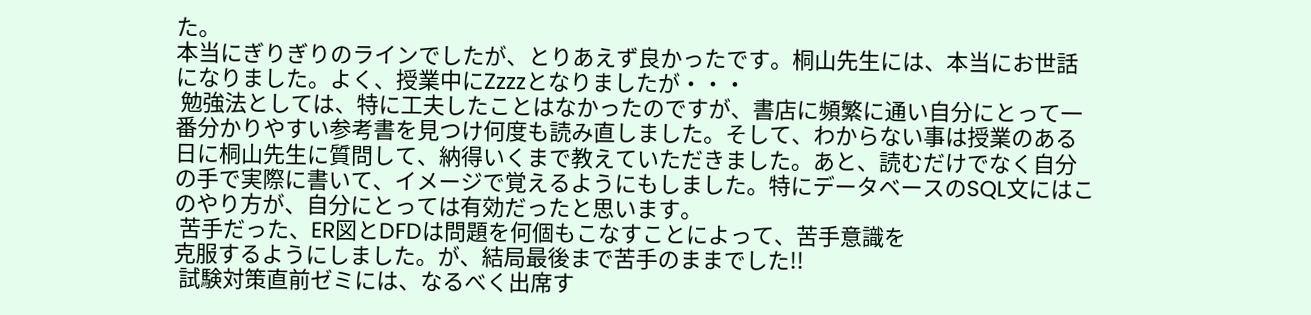た。
本当にぎりぎりのラインでしたが、とりあえず良かったです。桐山先生には、本当にお世話になりました。よく、授業中にZzzzとなりましたが・・・
 勉強法としては、特に工夫したことはなかったのですが、書店に頻繁に通い自分にとって一番分かりやすい参考書を見つけ何度も読み直しました。そして、わからない事は授業のある日に桐山先生に質問して、納得いくまで教えていただきました。あと、読むだけでなく自分の手で実際に書いて、イメージで覚えるようにもしました。特にデータベースのSQL文にはこのやり方が、自分にとっては有効だったと思います。
 苦手だった、ER図とDFDは問題を何個もこなすことによって、苦手意識を
克服するようにしました。が、結局最後まで苦手のままでした!!
 試験対策直前ゼミには、なるべく出席す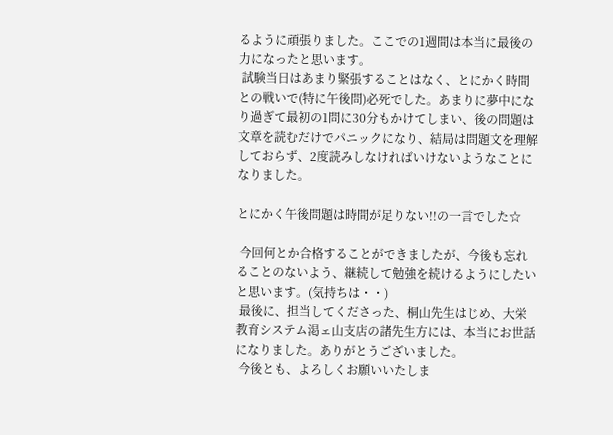るように頑張りました。ここでの1週間は本当に最後の力になったと思います。
 試験当日はあまり緊張することはなく、とにかく時間との戦いで(特に午後問)必死でした。あまりに夢中になり過ぎて最初の1問に30分もかけてしまい、後の問題は文章を読むだけでパニックになり、結局は問題文を理解しておらず、2度読みしなければいけないようなことになりました。

とにかく午後問題は時間が足りない!!の一言でした☆

 今回何とか合格することができましたが、今後も忘れることのないよう、継続して勉強を続けるようにしたいと思います。(気持ちは・・)
 最後に、担当してくださった、桐山先生はじめ、大栄教育システム渇ェ山支店の諸先生方には、本当にお世話になりました。ありがとうございました。
 今後とも、よろしくお願いいたしま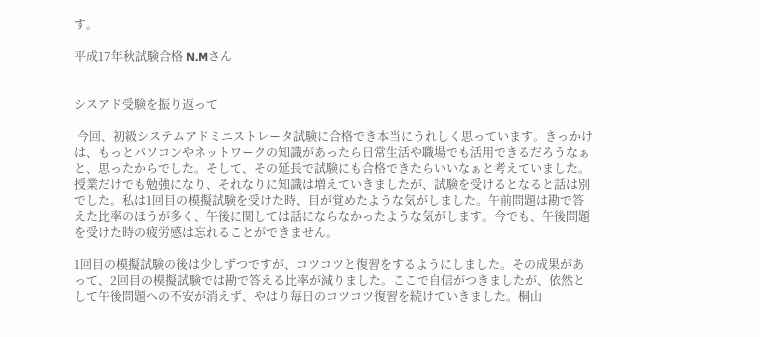す。

平成17年秋試験合格 N.Mさん


シスアド受験を振り返って

 今回、初級システムアドミニストレータ試験に合格でき本当にうれしく思っています。きっかけは、もっとパソコンやネットワークの知識があったら日常生活や職場でも活用できるだろうなぁと、思ったからでした。そして、その延長で試験にも合格できたらいいなぁと考えていました。授業だけでも勉強になり、それなりに知識は増えていきましたが、試験を受けるとなると話は別でした。私は1回目の模擬試験を受けた時、目が覚めたような気がしました。午前問題は勘で答えた比率のほうが多く、午後に関しては話にならなかったような気がします。今でも、午後問題を受けた時の疲労感は忘れることができません。

1回目の模擬試験の後は少しずつですが、コツコツと復習をするようにしました。その成果があって、2回目の模擬試験では勘で答える比率が減りました。ここで自信がつきましたが、依然として午後問題への不安が消えず、やはり毎日のコツコツ復習を続けていきました。桐山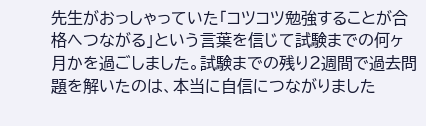先生がおっしゃっていた「コツコツ勉強することが合格へつながる」という言葉を信じて試験までの何ヶ月かを過ごしました。試験までの残り2週間で過去問題を解いたのは、本当に自信につながりました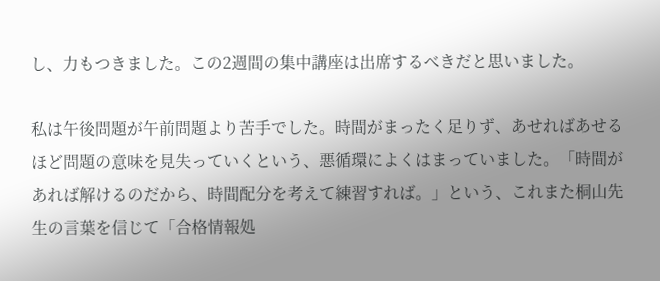し、力もつきました。この2週間の集中講座は出席するべきだと思いました。

私は午後問題が午前問題より苦手でした。時間がまったく足りず、あせればあせるほど問題の意味を見失っていくという、悪循環によくはまっていました。「時間があれば解けるのだから、時間配分を考えて練習すれば。」という、これまた桐山先生の言葉を信じて「合格情報処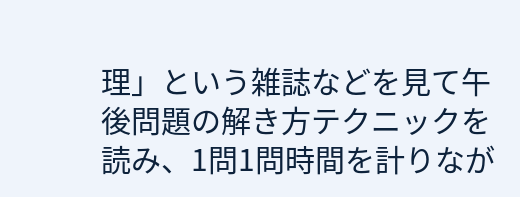理」という雑誌などを見て午後問題の解き方テクニックを読み、1問1問時間を計りなが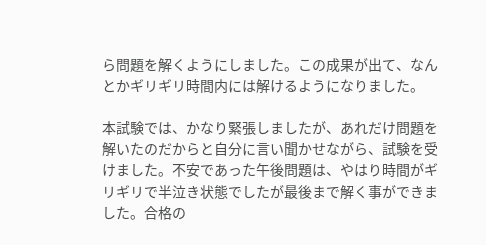ら問題を解くようにしました。この成果が出て、なんとかギリギリ時間内には解けるようになりました。

本試験では、かなり緊張しましたが、あれだけ問題を解いたのだからと自分に言い聞かせながら、試験を受けました。不安であった午後問題は、やはり時間がギリギリで半泣き状態でしたが最後まで解く事ができました。合格の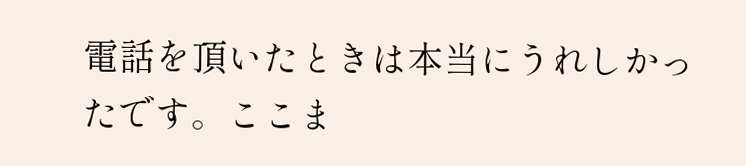電話を頂いたときは本当にうれしかったです。ここま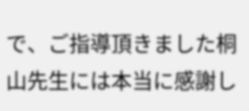で、ご指導頂きました桐山先生には本当に感謝し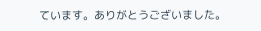ています。ありがとうございました。